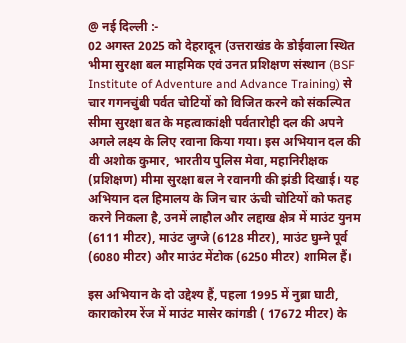@ नई दिल्ली :-
02 अगस्त 2025 को देहरादून (उत्तराखंड के डोईवाला स्थित भीमा सुरक्षा बल माहमिक एवं उनत प्रशिक्षण संस्थान (BSF Institute of Adventure and Advance Training) से चार गगनचुंबी पर्वत चोटियों को विजित करने को संकल्पित सीमा सुरक्षा बत के महत्वाकांक्षी पर्वतारोही दल की अपने अगले लक्ष्य के लिए रवाना किया गया। इस अभियान दल की वी अशोक कुमार, भारतीय पुलिस मेवा, महानिरीक्षक (प्रशिक्षण) मीमा सुरक्षा बल ने रवानगी की झंडी दिखाई। यह अभियान दल हिमालय के जिन चार ऊंची चोटियों को फतह करने निकला है, उनमें लाहौल और लद्दाख क्षेत्र में माउंट युनम (6111 मीटर), माउंट जुग्जे (6128 मीटर), माउंट घुम्ने पूर्व (6080 मीटर) और माउंट मेंटोक (6250 मीटर) शामिल हैं।

इस अभियान के दो उद्देश्य हैं, पहला 1995 में नुब्रा घाटी, काराकोरम रेंज में माउंट मासेर कांगडी ( 17672 मीटर) के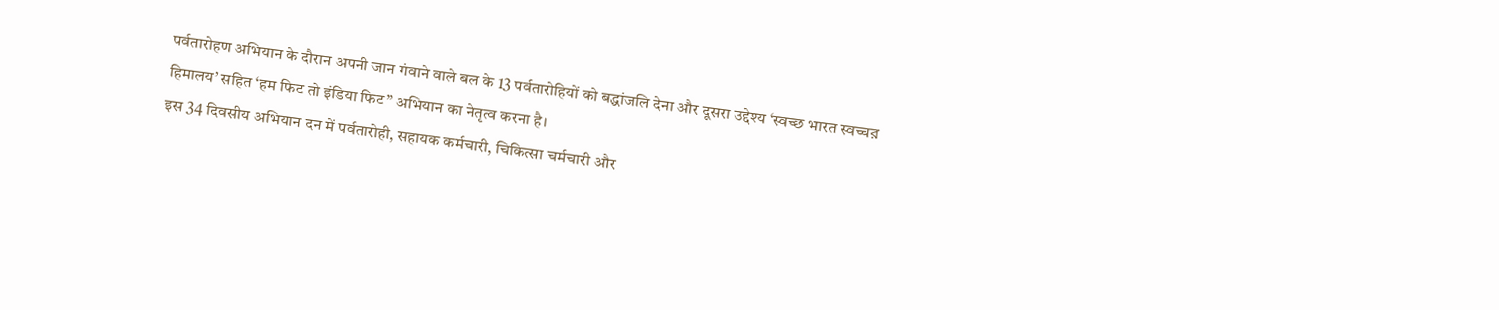पर्वतारोहण अभियान के दौरान अपनी जान गंवाने वाले बल के 13 पर्वतारोहियों को बद्धांजलि देना और दूसरा उद्देश्य ‘स्वच्छ भारत स्वच्चর हिमालय’ सहित ‘हम फिट तो इंडिया फिट” अभियान का नेतृत्व करना है।
इस 34 दिवसीय अभियान दन में पर्वतारोही, सहायक कर्मचारी, चिकित्सा चर्मचारी और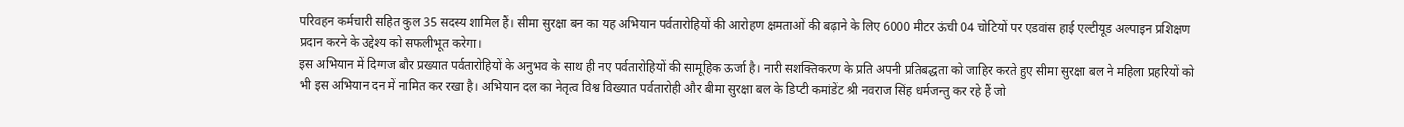परिवहन कर्मचारी सहित कुल 35 सदस्य शामिल हैं। सीमा सुरक्षा बन का यह अभियान पर्वतारोहियों की आरोहण क्षमताओं की बढ़ाने के लिए 6000 मीटर ऊंची 04 चोटियों पर एडवांस हाई एल्टीयूड अल्पाइन प्रशिक्षण प्रदान करने के उद्देश्य को सफलीभूत करेगा।
इस अभियान में दिग्गज बौर प्रख्यात पर्वतारोहियों के अनुभव के साथ ही नए पर्वतारोहियों की सामूहिक ऊर्जा है। नारी सशक्तिकरण के प्रति अपनी प्रतिबद्धता को जाहिर करते हुए सीमा सुरक्षा बल ने महिला प्रहरियों को भी इस अभियान दन में नामित कर रखा है। अभियान दल का नेतृत्व विश्व विख्यात पर्वतारोही और बीमा सुरक्षा बल के डिप्टी कमांडेंट श्री नवराज सिंह धर्मजन्तु कर रहे हैं जो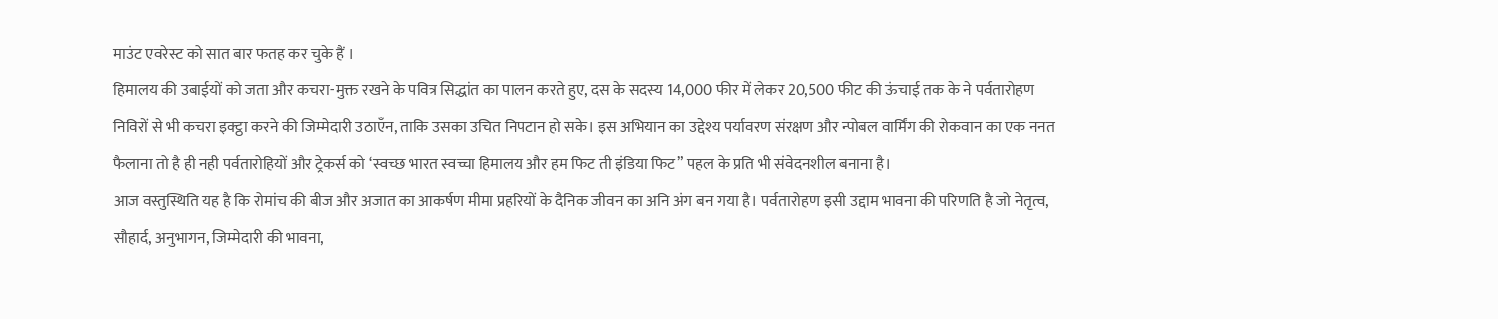माउंट एवरेस्ट को सात बार फतह कर चुके हैं ।
हिमालय की उबाईयों को जता और कचरा-मुक्त रखने के पवित्र सिद्धांत का पालन करते हुए, दस के सदस्य 14,000 फीर में लेकर 20,500 फीट की ऊंचाई तक के ने पर्वतारोहण निविरों से भी कचरा इक्ट्ठा करने की जिम्मेदारी उठाएँन, ताकि उसका उचित निपटान हो सके। इस अभियान का उद्देश्य पर्यावरण संरक्षण और न्पोबल वार्मिंग की रोकवान का एक ननत फैलाना तो है ही नही पर्वतारोहियों और ट्रेकर्स को ‘स्वच्छ भारत स्वच्चा हिमालय और हम फिट ती इंडिया फिट” पहल के प्रति भी संवेदनशील बनाना है।
आज वस्तुस्थिति यह है कि रोमांच की बीज और अजात का आकर्षण मीमा प्रहरियों के दैनिक जीवन का अनि अंग बन गया है। पर्वतारोहण इसी उद्दाम भावना की परिणति है जो नेतृत्व, सौहार्द, अनुभागन, जिम्मेदारी की भावना,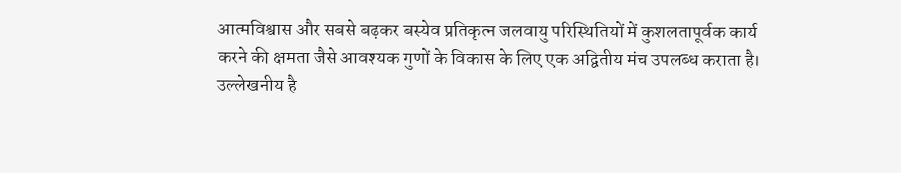आत्मविश्वास और सबसे बढ़कर बस्येव प्रतिकृत्न जलवायु परिस्थितियों में कुशलतापूर्वक कार्य करने की क्षमता जैसे आवश्यक गुणों के विकास के लिए एक अद्वितीय मंच उपलब्ध कराता है।
उल्लेखनीय है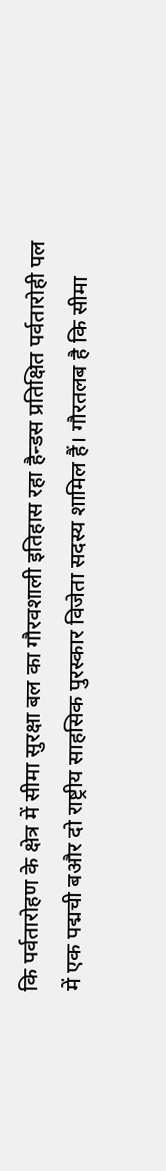कि पर्वतारोहण के क्षेत्र में सीमा सुरक्षा बल का गौरवशाली इतिहास रहा हैन्डस प्रतिक्षित पर्वतारोही पल में एक पद्मची बऔर दो राष्ट्रीय साहसिक पुरस्कार विजेता सदस्य शामिल हैं। गौरतलब है कि सीमा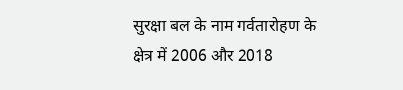सुरक्षा बल के नाम गर्वतारोहण के क्षेत्र में 2006 और 2018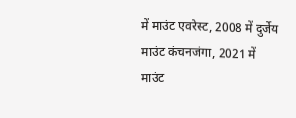में माउंट एवरेस्ट, 2008 में दुर्जेय माउंट कंचनजंगा, 2021 में माउंट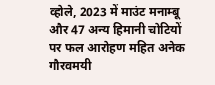व्होले, 2023 में माउंट मनाम्बू और 47 अन्य हिमानी चोटियों पर फल आरोहण महित अनेक गौरवमयी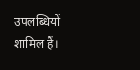उपलब्धियों शामिल हैं।